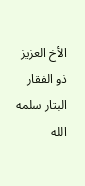الأخ العزيز ذو الفقار البتار سلمه الله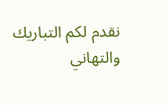نقدم لكم التباريك والتهاني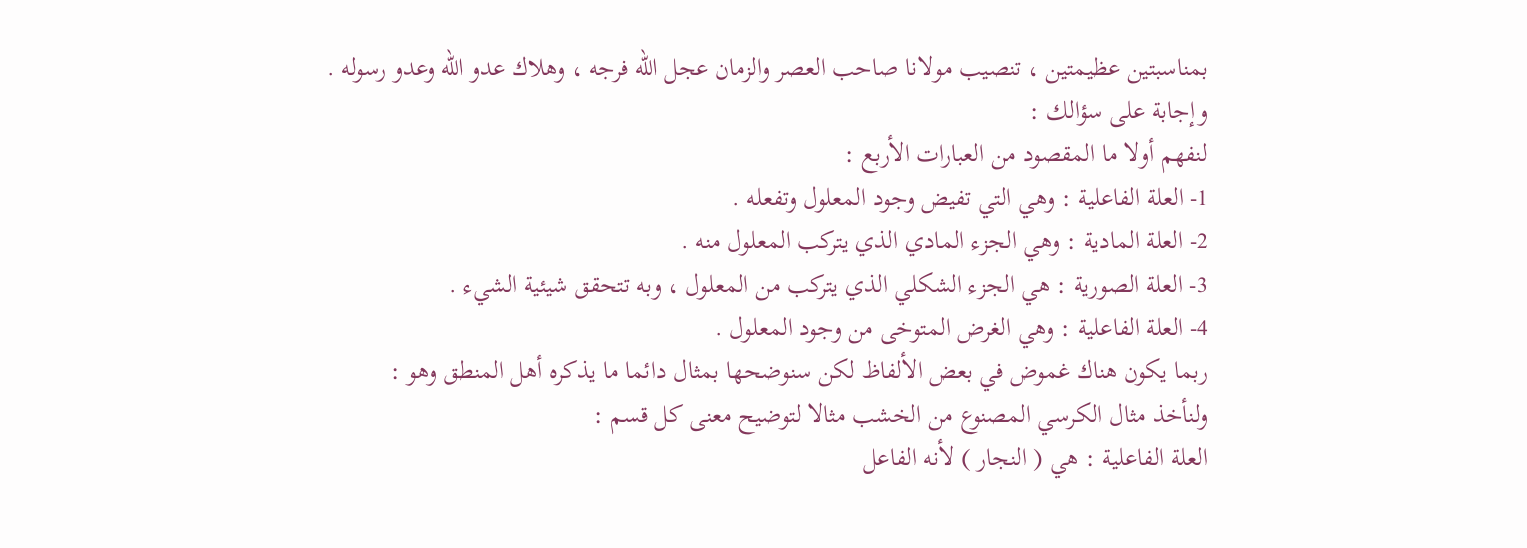بمناسبتين عظيمتين ، تنصيب مولانا صاحب العصر والزمان عجل الله فرجه ، وهلاك عدو الله وعدو رسوله .
وإجابة على سؤالك :
لنفهم أولا ما المقصود من العبارات الأربع :
1- العلة الفاعلية : وهي التي تفيض وجود المعلول وتفعله .
2- العلة المادية : وهي الجزء المادي الذي يتركب المعلول منه .
3- العلة الصورية : هي الجزء الشكلي الذي يتركب من المعلول ، وبه تتحقق شيئية الشيء .
4- العلة الفاعلية : وهي الغرض المتوخى من وجود المعلول .
ربما يكون هناك غموض في بعض الألفاظ لكن سنوضحها بمثال دائما ما يذكره أهل المنطق وهو :
ولنأخذ مثال الكرسي المصنوع من الخشب مثالا لتوضيح معنى كل قسم :
العلة الفاعلية : هي ( النجار ) لأنه الفاعل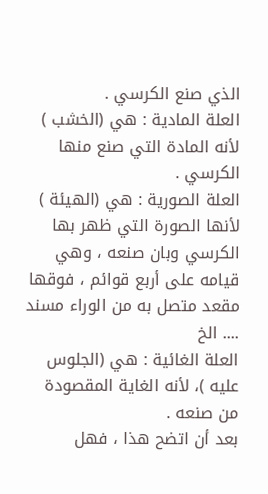الذي صنع الكرسي .
العلة المادية : هي (الخشب ) لأنه المادة التي صنع منها الكرسي .
العلة الصورية : هي (الهيئة ) لأنها الصورة التي ظهر بها الكرسي وبان صنعه ، وهي قيامه على أربع قوائم ، فوقها مقعد متصل به من الوراء مسند .... الخ
العلة الغائية : هي (الجلوس عليه )، لأنه الغاية المقصودة من صنعه .
بعد أن اتضح هذا ، فهل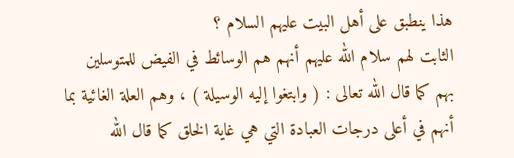هذا ينطبق على أهل البيت عليهم السلام ؟
الثابت لهم سلام الله عليهم أنهم هم الوسائط في الفيض للمتوسلين بهم كما قال الله تعالى : ( وابتغوا إليه الوسيلة ) ، وهم العلة الغائية بما أنهم في أعلى درجات العبادة التي هي غاية الخلق كما قال الله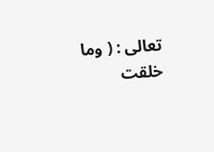تعالى : ( وما خلقت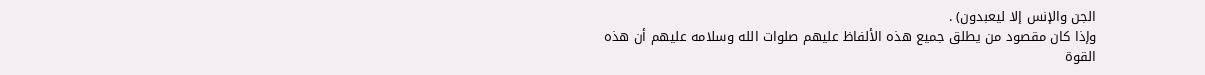الجن والإنس إلا ليعبدون) .
وإذا كان مقصود من يطلق جميع هذه الألفاظ عليهم صلوات الله وسلامه عليهم أن هذه القوة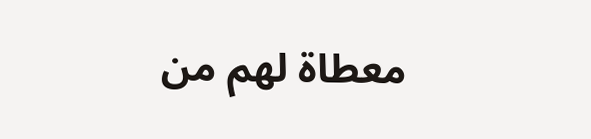معطاة لهم من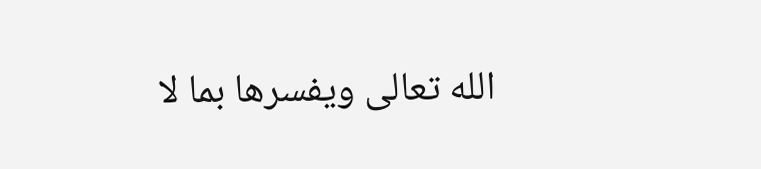الله تعالى ويفسرها بما لا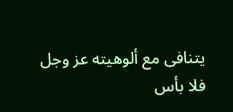يتنافى مع ألوهيته عز وجل فلا بأس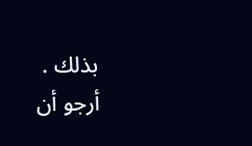بذلك .
أرجو أن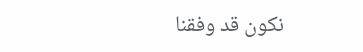نكون قد وفقنا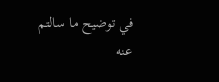في توضيح ما سالتم عنه